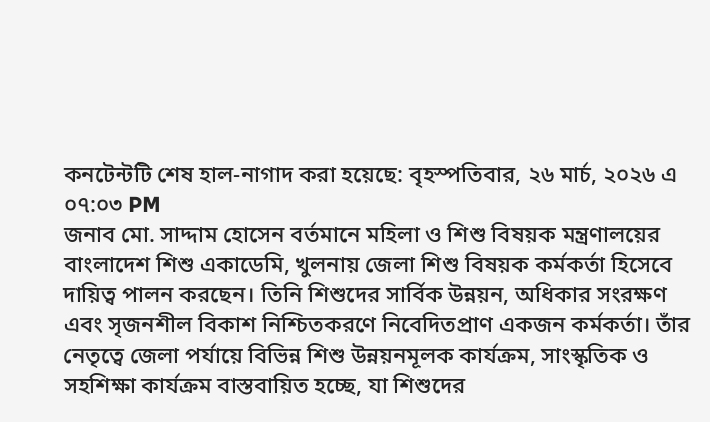কনটেন্টটি শেষ হাল-নাগাদ করা হয়েছে: বৃহস্পতিবার, ২৬ মার্চ, ২০২৬ এ ০৭:০৩ PM
জনাব মো. সাদ্দাম হোসেন বর্তমানে মহিলা ও শিশু বিষয়ক মন্ত্রণালয়ের বাংলাদেশ শিশু একাডেমি, খুলনায় জেলা শিশু বিষয়ক কর্মকর্তা হিসেবে দায়িত্ব পালন করছেন। তিনি শিশুদের সার্বিক উন্নয়ন, অধিকার সংরক্ষণ এবং সৃজনশীল বিকাশ নিশ্চিতকরণে নিবেদিতপ্রাণ একজন কর্মকর্তা। তাঁর নেতৃত্বে জেলা পর্যায়ে বিভিন্ন শিশু উন্নয়নমূলক কার্যক্রম, সাংস্কৃতিক ও সহশিক্ষা কার্যক্রম বাস্তবায়িত হচ্ছে, যা শিশুদের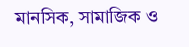মানসিক, সামাজিক ও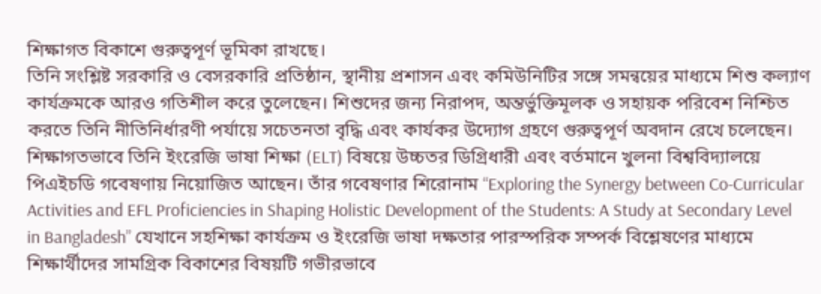শিক্ষাগত বিকাশে গুরুত্বপূর্ণ ভূমিকা রাখছে।
তিনি সংশ্লিষ্ট সরকারি ও বেসরকারি প্রতিষ্ঠান, স্থানীয় প্রশাসন এবং কমিউনিটির সঙ্গে সমন্বয়ের মাধ্যমে শিশু কল্যাণ কার্যক্রমকে আরও গতিশীল করে তুলেছেন। শিশুদের জন্য নিরাপদ, অন্তর্ভুক্তিমূলক ও সহায়ক পরিবেশ নিশ্চিত করতে তিনি নীতিনির্ধারণী পর্যায়ে সচেতনতা বৃদ্ধি এবং কার্যকর উদ্যোগ গ্রহণে গুরুত্বপূর্ণ অবদান রেখে চলেছেন।
শিক্ষাগতভাবে তিনি ইংরেজি ভাষা শিক্ষা (ELT) বিষয়ে উচ্চতর ডিগ্রিধারী এবং বর্তমানে খুলনা বিশ্ববিদ্যালয়ে পিএইচডি গবেষণায় নিয়োজিত আছেন। তাঁর গবেষণার শিরোনাম “Exploring the Synergy between Co-Curricular Activities and EFL Proficiencies in Shaping Holistic Development of the Students: A Study at Secondary Level in Bangladesh” যেখানে সহশিক্ষা কার্যক্রম ও ইংরেজি ভাষা দক্ষতার পারস্পরিক সম্পর্ক বিশ্লেষণের মাধ্যমে শিক্ষার্থীদের সামগ্রিক বিকাশের বিষয়টি গভীরভাবে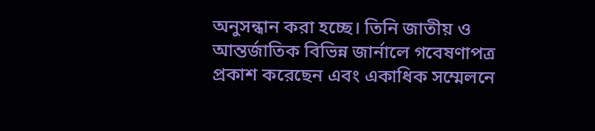অনুসন্ধান করা হচ্ছে। তিনি জাতীয় ও আন্তর্জাতিক বিভিন্ন জার্নালে গবেষণাপত্র প্রকাশ করেছেন এবং একাধিক সম্মেলনে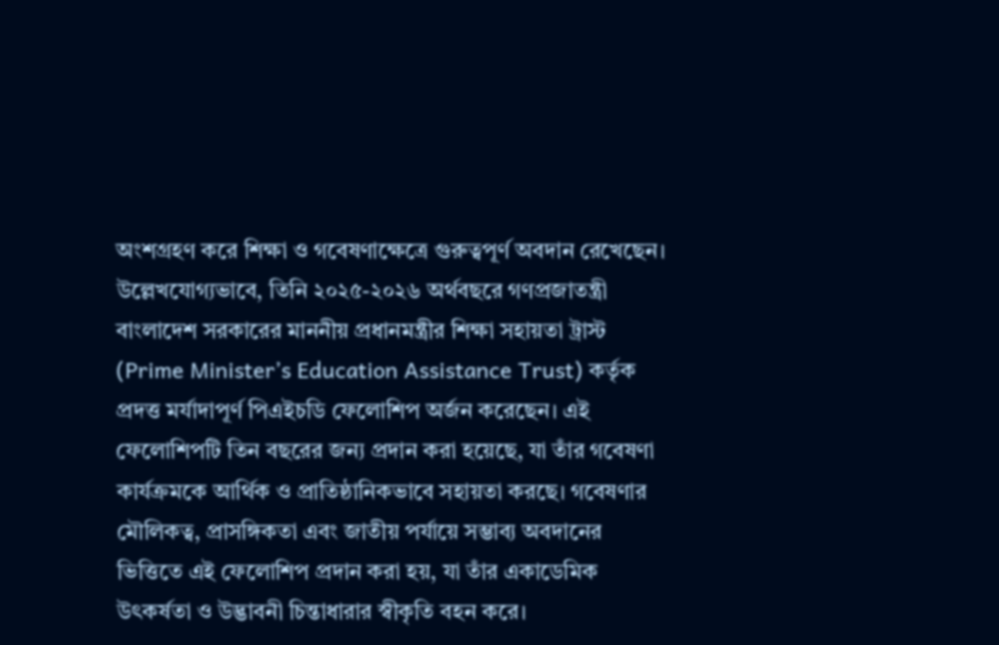অংশগ্রহণ করে শিক্ষা ও গবেষণাক্ষেত্রে গুরুত্বপূর্ণ অবদান রেখেছেন।
উল্লেখযোগ্যভাবে, তিনি ২০২৫-২০২৬ অর্থবছরে গণপ্রজাতন্ত্রী বাংলাদেশ সরকারের মাননীয় প্রধানমন্ত্রীর শিক্ষা সহায়তা ট্রাস্ট (Prime Minister’s Education Assistance Trust) কর্তৃক প্রদত্ত মর্যাদাপূর্ণ পিএইচডি ফেলোশিপ অর্জন করেছেন। এই ফেলোশিপটি তিন বছরের জন্য প্রদান করা হয়েছে, যা তাঁর গবেষণা কার্যক্রমকে আর্থিক ও প্রাতিষ্ঠানিকভাবে সহায়তা করছে। গবেষণার মৌলিকত্ব, প্রাসঙ্গিকতা এবং জাতীয় পর্যায়ে সম্ভাব্য অবদানের ভিত্তিতে এই ফেলোশিপ প্রদান করা হয়, যা তাঁর একাডেমিক উৎকর্ষতা ও উদ্ভাবনী চিন্তাধারার স্বীকৃতি বহন করে।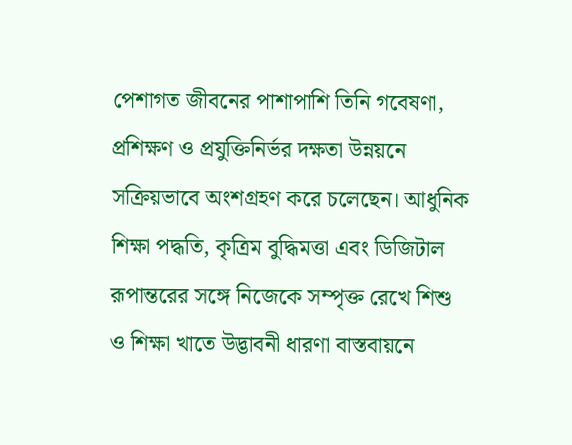পেশাগত জীবনের পাশাপাশি তিনি গবেষণা, প্রশিক্ষণ ও প্রযুক্তিনির্ভর দক্ষতা উন্নয়নে সক্রিয়ভাবে অংশগ্রহণ করে চলেছেন। আধুনিক শিক্ষা পদ্ধতি, কৃত্রিম বুদ্ধিমত্তা এবং ডিজিটাল রূপান্তরের সঙ্গে নিজেকে সম্পৃক্ত রেখে শিশু ও শিক্ষা খাতে উদ্ভাবনী ধারণা বাস্তবায়নে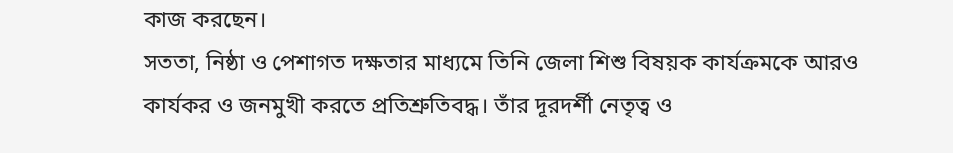কাজ করছেন।
সততা, নিষ্ঠা ও পেশাগত দক্ষতার মাধ্যমে তিনি জেলা শিশু বিষয়ক কার্যক্রমকে আরও কার্যকর ও জনমুখী করতে প্রতিশ্রুতিবদ্ধ। তাঁর দূরদর্শী নেতৃত্ব ও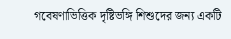গবেষণাভিত্তিক দৃষ্টিভঙ্গি শিশুদের জন্য একটি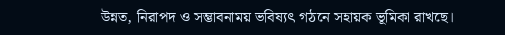উন্নত, নিরাপদ ও সম্ভাবনাময় ভবিষ্যৎ গঠনে সহায়ক ভূমিকা রাখছে।